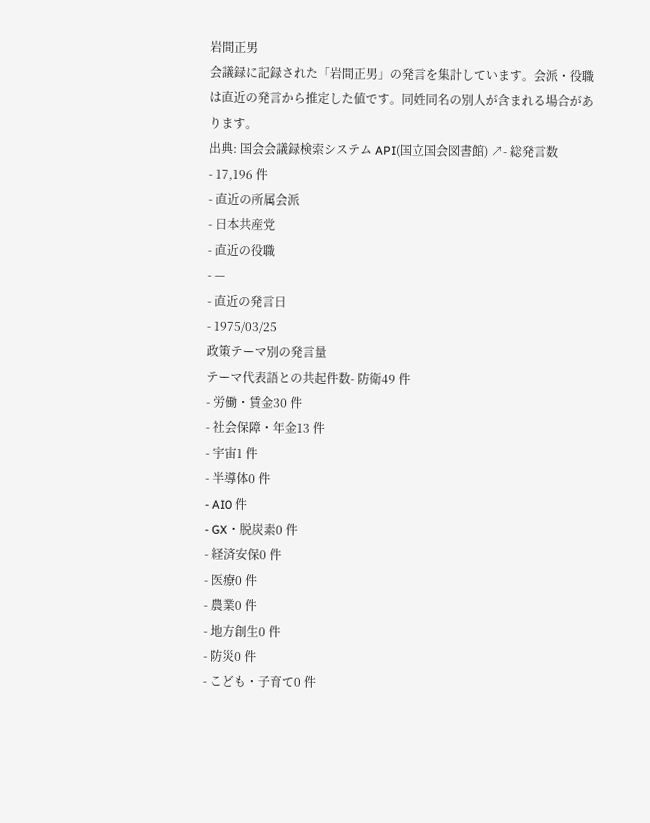岩間正男
会議録に記録された「岩間正男」の発言を集計しています。会派・役職は直近の発言から推定した値です。同姓同名の別人が含まれる場合があります。
出典: 国会会議録検索システム API(国立国会図書館) ↗- 総発言数
- 17,196 件
- 直近の所属会派
- 日本共産党
- 直近の役職
- —
- 直近の発言日
- 1975/03/25
政策テーマ別の発言量
テーマ代表語との共起件数- 防衛49 件
- 労働・賃金30 件
- 社会保障・年金13 件
- 宇宙1 件
- 半導体0 件
- AI0 件
- GX・脱炭素0 件
- 経済安保0 件
- 医療0 件
- 農業0 件
- 地方創生0 件
- 防災0 件
- こども・子育て0 件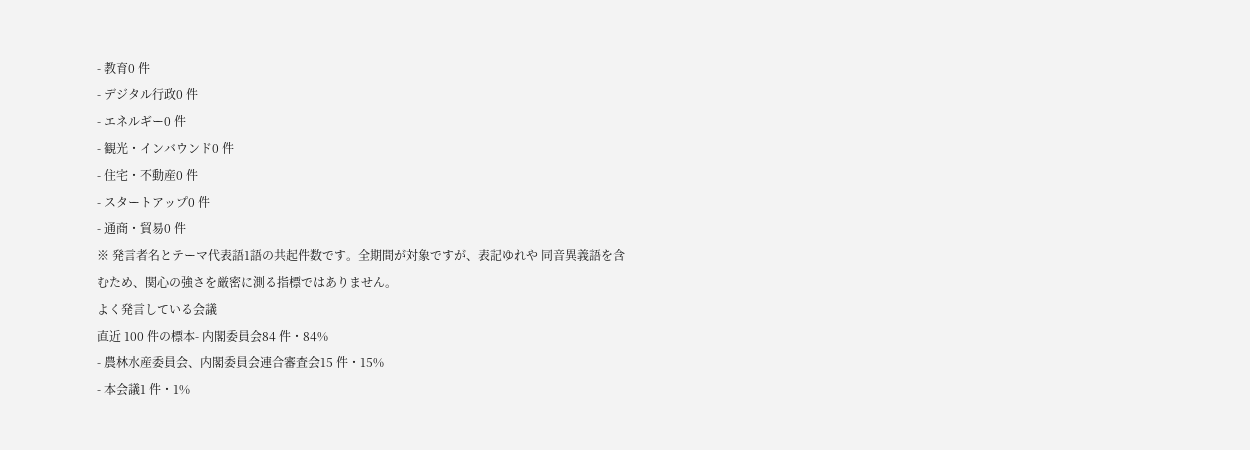- 教育0 件
- デジタル行政0 件
- エネルギー0 件
- 観光・インバウンド0 件
- 住宅・不動産0 件
- スタートアップ0 件
- 通商・貿易0 件
※ 発言者名とテーマ代表語1語の共起件数です。全期間が対象ですが、表記ゆれや 同音異義語を含むため、関心の強さを厳密に測る指標ではありません。
よく発言している会議
直近 100 件の標本- 内閣委員会84 件・84%
- 農林水産委員会、内閣委員会連合審査会15 件・15%
- 本会議1 件・1%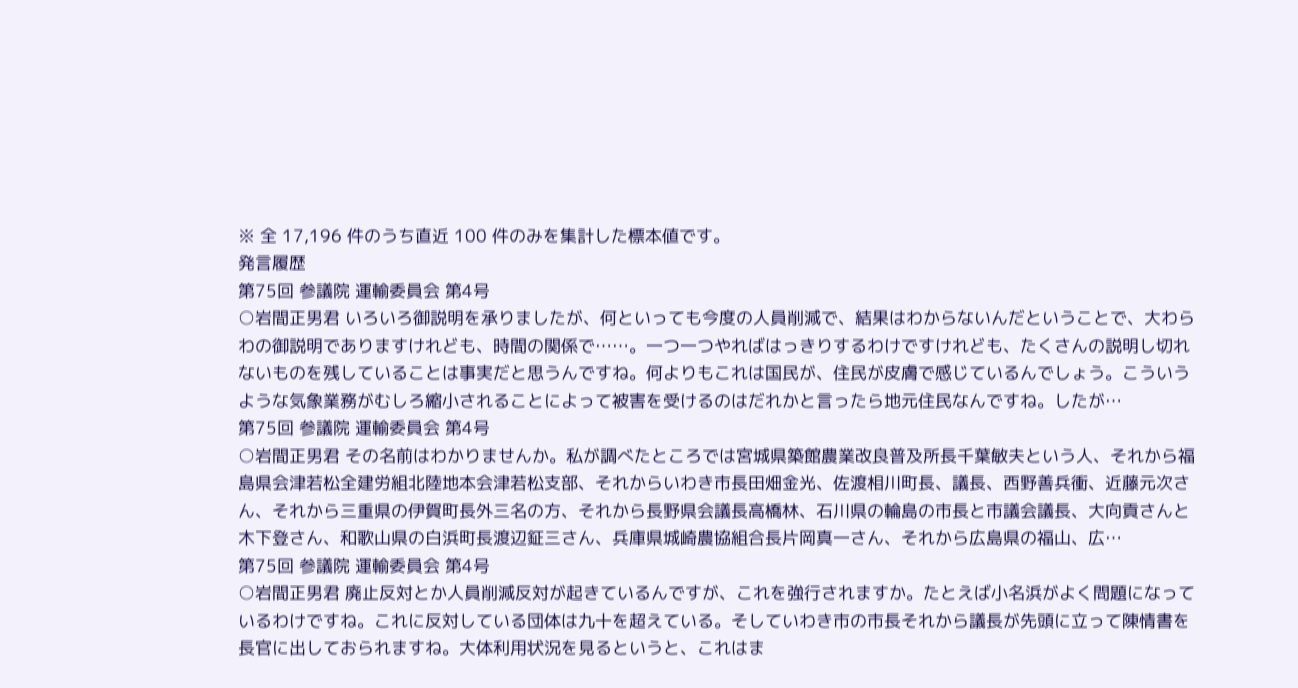※ 全 17,196 件のうち直近 100 件のみを集計した標本値です。
発言履歴
第75回 参議院 運輸委員会 第4号
○岩間正男君 いろいろ御説明を承りましたが、何といっても今度の人員削減で、結果はわからないんだということで、大わらわの御説明でありますけれども、時間の関係で……。一つ一つやればはっきりするわけですけれども、たくさんの説明し切れないものを残していることは事実だと思うんですね。何よりもこれは国民が、住民が皮膚で感じているんでしょう。こういうような気象業務がむしろ縮小されることによって被害を受けるのはだれかと言ったら地元住民なんですね。したが…
第75回 参議院 運輸委員会 第4号
○岩間正男君 その名前はわかりませんか。私が調べたところでは宮城県築館農業改良普及所長千葉敏夫という人、それから福島県会津若松全建労組北陸地本会津若松支部、それからいわき市長田畑金光、佐渡相川町長、議長、西野善兵衝、近藤元次さん、それから三重県の伊賀町長外三名の方、それから長野県会議長高橋林、石川県の輪島の市長と市議会議長、大向貢さんと木下登さん、和歌山県の白浜町長渡辺鉦三さん、兵庫県城崎農協組合長片岡真一さん、それから広島県の福山、広…
第75回 参議院 運輸委員会 第4号
○岩間正男君 廃止反対とか人員削減反対が起きているんですが、これを強行されますか。たとえば小名浜がよく問題になっているわけですね。これに反対している団体は九十を超えている。そしていわき市の市長それから議長が先頭に立って陳情書を長官に出しておられますね。大体利用状況を見るというと、これはま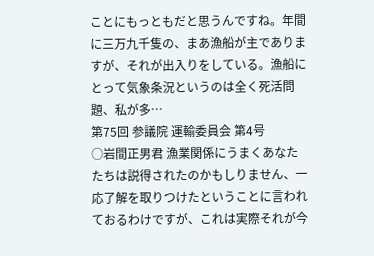ことにもっともだと思うんですね。年間に三万九千隻の、まあ漁船が主でありますが、それが出入りをしている。漁船にとって気象条況というのは全く死活問題、私が多…
第75回 参議院 運輸委員会 第4号
○岩間正男君 漁業関係にうまくあなたたちは説得されたのかもしりません、一応了解を取りつけたということに言われておるわけですが、これは実際それが今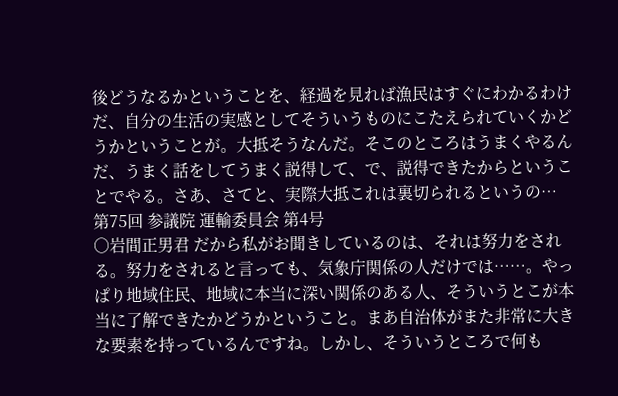後どうなるかということを、経過を見れば漁民はすぐにわかるわけだ、自分の生活の実感としてそういうものにこたえられていくかどうかということが。大抵そうなんだ。そこのところはうまくやるんだ、うまく話をしてうまく説得して、で、説得できたからということでやる。さあ、さてと、実際大抵これは裏切られるというの…
第75回 参議院 運輸委員会 第4号
○岩間正男君 だから私がお聞きしているのは、それは努力をされる。努力をされると言っても、気象庁関係の人だけでは……。やっぱり地域住民、地域に本当に深い関係のある人、そういうとこが本当に了解できたかどうかということ。まあ自治体がまた非常に大きな要素を持っているんですね。しかし、そういうところで何も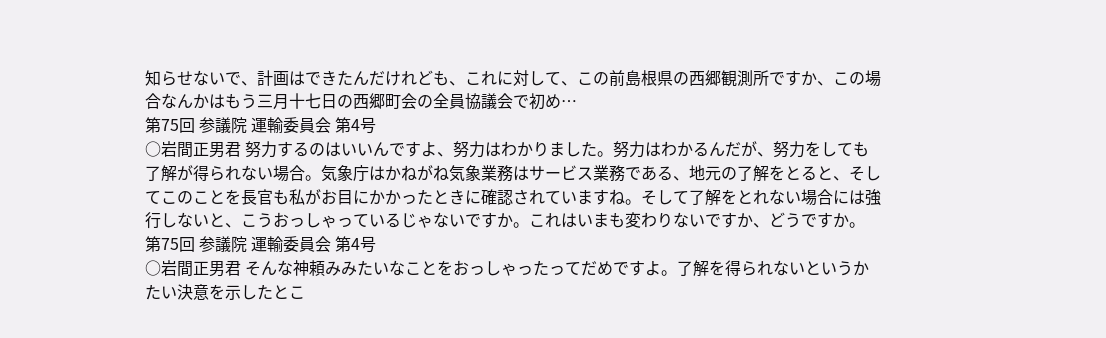知らせないで、計画はできたんだけれども、これに対して、この前島根県の西郷観測所ですか、この場合なんかはもう三月十七日の西郷町会の全員協議会で初め…
第75回 参議院 運輸委員会 第4号
○岩間正男君 努力するのはいいんですよ、努力はわかりました。努力はわかるんだが、努力をしても了解が得られない場合。気象庁はかねがね気象業務はサービス業務である、地元の了解をとると、そしてこのことを長官も私がお目にかかったときに確認されていますね。そして了解をとれない場合には強行しないと、こうおっしゃっているじゃないですか。これはいまも変わりないですか、どうですか。
第75回 参議院 運輸委員会 第4号
○岩間正男君 そんな神頼みみたいなことをおっしゃったってだめですよ。了解を得られないというかたい決意を示したとこ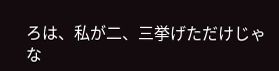ろは、私が二、三挙げただけじゃな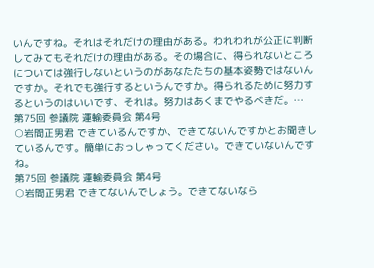いんですね。それはそれだけの理由がある。われわれが公正に判断してみてもそれだけの理由がある。その場合に、得られないところについては強行しないというのがあなたたちの基本姿勢ではないんですか。それでも強行するというんですか。得られるために努力するというのはいいです、それは。努力はあくまでやるべきだ。…
第75回 参議院 運輸委員会 第4号
○岩間正男君 できているんですか、できてないんですかとお聞きしているんです。簡単におっしゃってください。できていないんですね。
第75回 参議院 運輸委員会 第4号
○岩間正男君 できてないんでしょう。できてないなら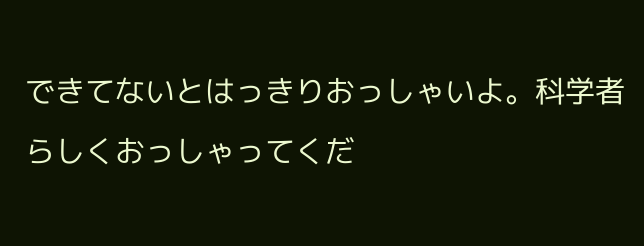できてないとはっきりおっしゃいよ。科学者らしくおっしゃってくだ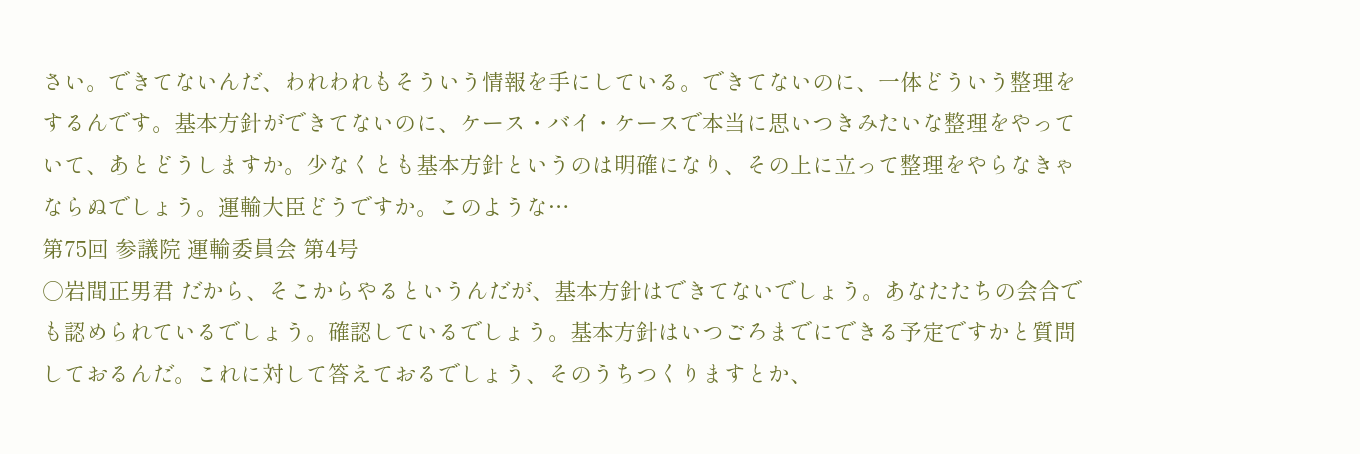さい。できてないんだ、われわれもそういう情報を手にしている。できてないのに、一体どういう整理をするんです。基本方針ができてないのに、ケース・バイ・ケースで本当に思いつきみたいな整理をやっていて、あとどうしますか。少なくとも基本方針というのは明確になり、その上に立って整理をやらなきゃならぬでしょう。運輸大臣どうですか。このような…
第75回 参議院 運輸委員会 第4号
○岩間正男君 だから、そこからやるというんだが、基本方針はできてないでしょう。あなたたちの会合でも認められているでしょう。確認しているでしょう。基本方針はいつごろまでにできる予定ですかと質問しておるんだ。これに対して答えておるでしょう、そのうちつくりますとか、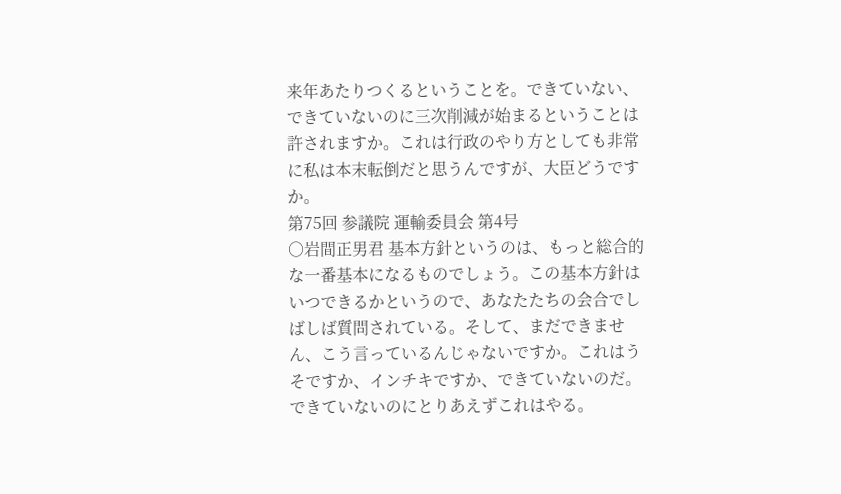来年あたりつくるということを。できていない、できていないのに三次削減が始まるということは許されますか。これは行政のやり方としても非常に私は本末転倒だと思うんですが、大臣どうですか。
第75回 参議院 運輸委員会 第4号
○岩間正男君 基本方針というのは、もっと総合的な一番基本になるものでしょう。この基本方針はいつできるかというので、あなたたちの会合でしばしば質問されている。そして、まだできません、こう言っているんじゃないですか。これはうそですか、インチキですか、できていないのだ。できていないのにとりあえずこれはやる。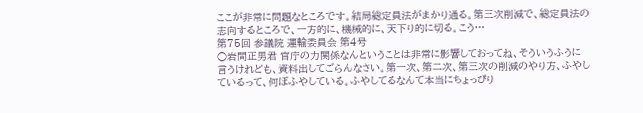ここが非常に問題なところです。結局総定員法がまかり通る。第三次削減で、総定員法の志向するところで、一方的に、機械的に、天下り的に切る。こう…
第75回 参議院 運輸委員会 第4号
○岩間正男君 官庁の力関係なんということは非常に影響しておってね、そういうふうに言うけれども、資料出してごらんなさい。第一次、第二次、第三次の削減のやり方、ふやしているって、何ぼふやしている。ふやしてるなんて本当にちょっぴり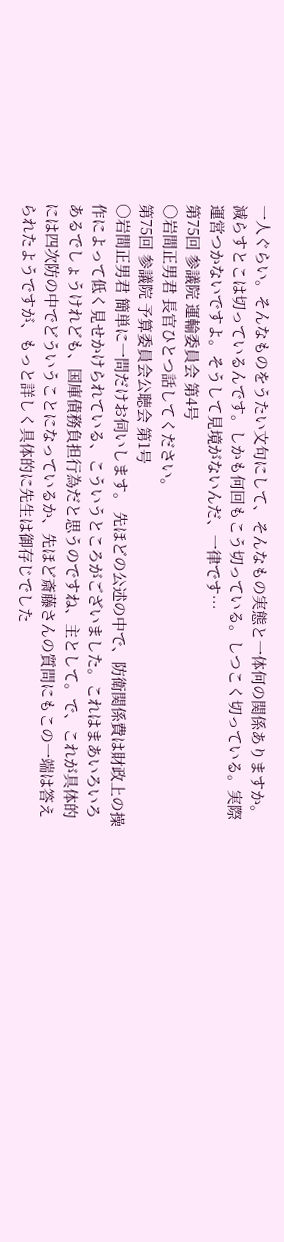一人ぐらい。そんなものをうたい文句にして、そんなもの実態と一体何の関係ありますか。減らすとこは切っているんです。しかも何回もこう切っている。しつこく切っている。実際運営つかないですよ。そうして見境がないんだ、一律です…
第75回 参議院 運輸委員会 第4号
○岩間正男君 長官ひとつ話してください。
第75回 参議院 予算委員会公聴会 第1号
○岩間正男君 簡単に一問だけお伺いします。 先ほどの公述の中で、防衛関係費は財政上の操作によって低く見せかけられている、こういうところがございました。これはまあいろいろあるでしょうけれども、国庫債務負担行為だと思うのですね、主として。で、これが具体的には四次防の中でどういうことになっているか、先ほど斎藤さんの質問にもこの一端は答えられたようですが、もっと詳しく具体的に先生は御存じでした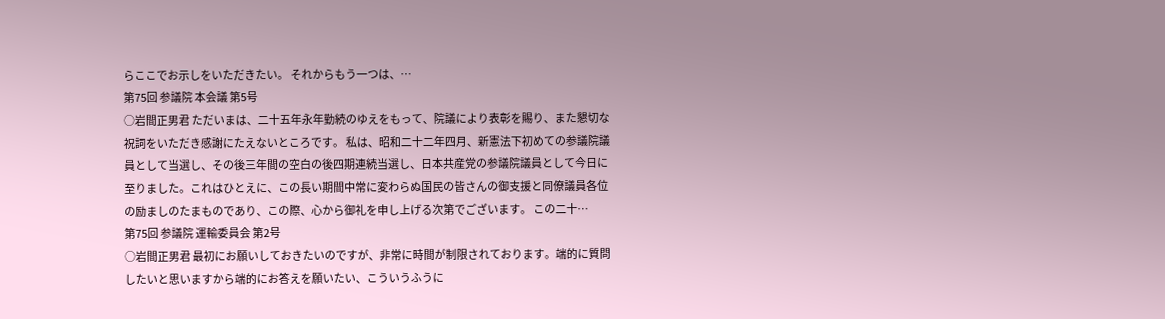らここでお示しをいただきたい。 それからもう一つは、…
第75回 参議院 本会議 第5号
○岩間正男君 ただいまは、二十五年永年勤続のゆえをもって、院議により表彰を賜り、また懇切な祝詞をいただき感謝にたえないところです。 私は、昭和二十二年四月、新憲法下初めての参議院議員として当選し、その後三年間の空白の後四期連続当選し、日本共産党の参議院議員として今日に至りました。これはひとえに、この長い期間中常に変わらぬ国民の皆さんの御支援と同僚議員各位の励ましのたまものであり、この際、心から御礼を申し上げる次第でございます。 この二十…
第75回 参議院 運輸委員会 第2号
○岩間正男君 最初にお願いしておきたいのですが、非常に時間が制限されております。端的に質問したいと思いますから端的にお答えを願いたい、こういうふうに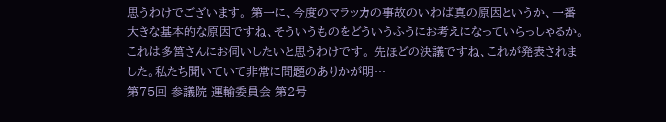思うわけでございます。 第一に、今度のマラッカの事故のいわば真の原因というか、一番大きな基本的な原因ですね、そういうものをどういうふうにお考えになっていらっしゃるか。これは多筥さんにお伺いしたいと思うわけです。 先ほどの決議ですね、これが発表されました。私たち聞いていて非常に問題のありかが明…
第75回 参議院 運輸委員会 第2号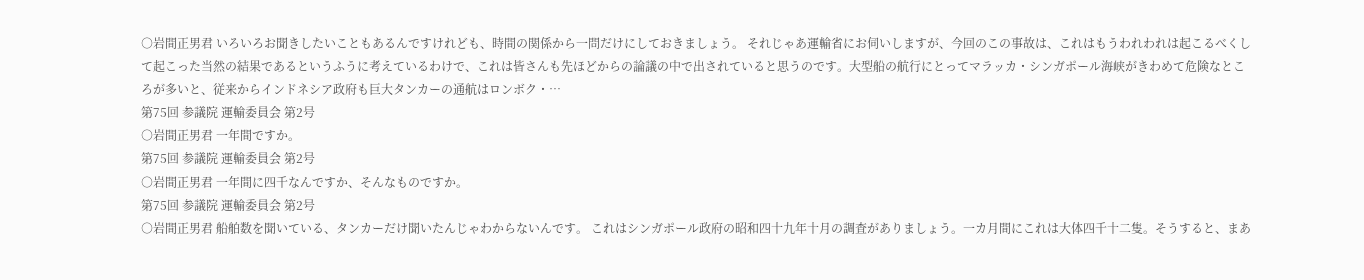○岩間正男君 いろいろお聞きしたいこともあるんですけれども、時間の関係から一問だけにしておきましょう。 それじゃあ運輸省にお伺いしますが、今回のこの事故は、これはもうわれわれは起こるべくして起こった当然の結果であるというふうに考えているわけで、これは皆さんも先ほどからの論議の中で出されていると思うのです。大型船の航行にとってマラッカ・シンガポール海峡がきわめて危険なところが多いと、従来からインドネシア政府も巨大タンカーの通航はロンボク・…
第75回 参議院 運輸委員会 第2号
○岩間正男君 一年間ですか。
第75回 参議院 運輸委員会 第2号
○岩間正男君 一年間に四千なんですか、そんなものですか。
第75回 参議院 運輸委員会 第2号
○岩間正男君 船舶数を聞いている、タンカーだけ聞いたんじゃわからないんです。 これはシンガポール政府の昭和四十九年十月の調査がありましょう。一カ月間にこれは大体四千十二隻。そうすると、まあ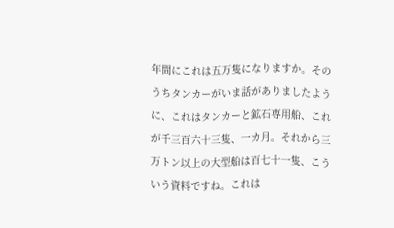年間にこれは五万隻になりますか。そのうちタンカーがいま話がありましたように、これはタンカーと鉱石専用船、これが千三百六十三隻、一カ月。それから三万トン以上の大型船は百七十一隻、こういう資料ですね。これは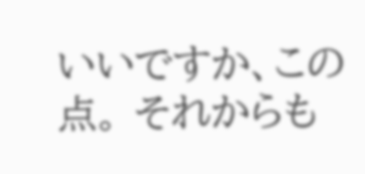いいですか、この点。 それからも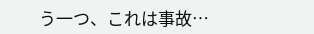う一つ、これは事故…